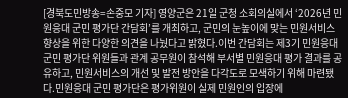[경북도민방송=손중모 기자] 영양군은 21일 군청 소회의실에서 ‘2026년 민원응대 군민 평가단 간담회’를 개최하고, 군민의 눈높이에 맞는 민원서비스 향상을 위한 다양한 의견을 나눴다고 밝혔다.이번 간담회는 제3기 민원응대 군민 평가단 위원들과 관계 공무원이 참석해 부서별 민원응대 평가 결과를 공유하고, 민원서비스의 개선 및 발전 방안을 다각도로 모색하기 위해 마련됐다.민원응대 군민 평가단은 평가위원이 실제 민원인의 입장에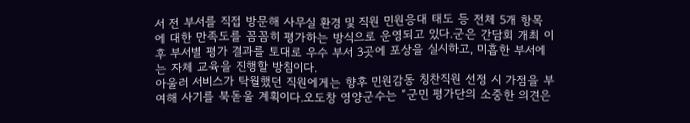서 전 부서를 직접 방문해 사무실 환경 및 직원 민원응대 태도 등 전체 5개 항목에 대한 만족도를 꼼꼼히 평가하는 방식으로 운영되고 있다.군은 간담회 개최 이후 부서별 평가 결과를 토대로 우수 부서 3곳에 포상을 실시하고, 미흡한 부서에는 자체 교육을 진행할 방침이다.
아울러 서비스가 탁월했던 직원에게는 향후 민원감동 칭찬직원 선정 시 가점을 부여해 사기를 북돋울 계획이다.오도창 영양군수는 “군민 평가단의 소중한 의견은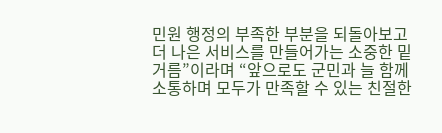민원 행정의 부족한 부분을 되돌아보고 더 나은 서비스를 만들어가는 소중한 밑거름”이라며 “앞으로도 군민과 늘 함께 소통하며 모두가 만족할 수 있는 친절한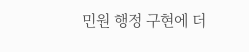민원 행정 구현에 더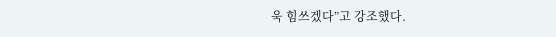욱 힘쓰겠다”고 강조했다.